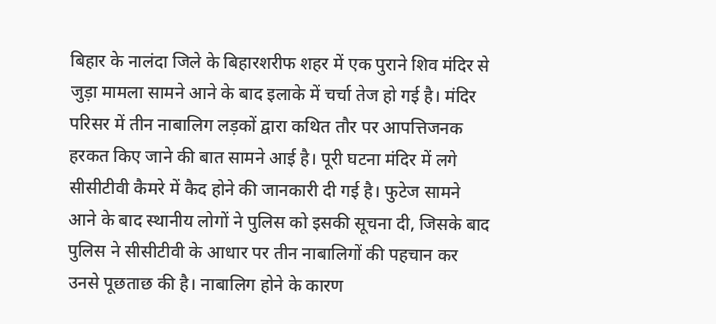बिहार के नालंदा जिले के बिहारशरीफ शहर में एक पुराने शिव मंदिर से जुड़ा मामला सामने आने के बाद इलाके में चर्चा तेज हो गई है। मंदिर परिसर में तीन नाबालिग लड़कों द्वारा कथित तौर पर आपत्तिजनक हरकत किए जाने की बात सामने आई है। पूरी घटना मंदिर में लगे सीसीटीवी कैमरे में कैद होने की जानकारी दी गई है। फुटेज सामने आने के बाद स्थानीय लोगों ने पुलिस को इसकी सूचना दी, जिसके बाद पुलिस ने सीसीटीवी के आधार पर तीन नाबालिगों की पहचान कर उनसे पूछताछ की है। नाबालिग होने के कारण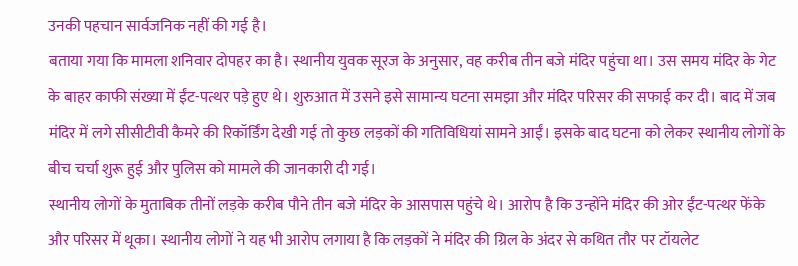उनकी पहचान सार्वजनिक नहीं की गई है।
बताया गया कि मामला शनिवार दोपहर का है। स्थानीय युवक सूरज के अनुसार, वह करीब तीन बजे मंदिर पहुंचा था। उस समय मंदिर के गेट के बाहर काफी संख्या में ईंट-पत्थर पड़े हुए थे। शुरुआत में उसने इसे सामान्य घटना समझा और मंदिर परिसर की सफाई कर दी। बाद में जब मंदिर में लगे सीसीटीवी कैमरे की रिकॉर्डिंग देखी गई तो कुछ लड़कों की गतिविधियां सामने आईं। इसके बाद घटना को लेकर स्थानीय लोगों के बीच चर्चा शुरू हुई और पुलिस को मामले की जानकारी दी गई।
स्थानीय लोगों के मुताबिक तीनों लड़के करीब पौने तीन बजे मंदिर के आसपास पहुंचे थे। आरोप है कि उन्होंने मंदिर की ओर ईंट-पत्थर फेंके और परिसर में थूका। स्थानीय लोगों ने यह भी आरोप लगाया है कि लड़कों ने मंदिर की ग्रिल के अंदर से कथित तौर पर टॉयलेट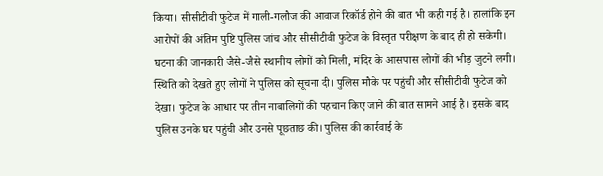किया। सीसीटीवी फुटेज में गाली-गलौज की आवाज रिकॉर्ड होने की बात भी कही गई है। हालांकि इन आरोपों की अंतिम पुष्टि पुलिस जांच और सीसीटीवी फुटेज के विस्तृत परीक्षण के बाद ही हो सकेगी।
घटना की जानकारी जैसे-जैसे स्थानीय लोगों को मिली, मंदिर के आसपास लोगों की भीड़ जुटने लगी। स्थिति को देखते हुए लोगों ने पुलिस को सूचना दी। पुलिस मौके पर पहुंची और सीसीटीवी फुटेज को देखा। फुटेज के आधार पर तीन नाबालिगों की पहचान किए जाने की बात सामने आई है। इसके बाद पुलिस उनके घर पहुंची और उनसे पूछताछ की। पुलिस की कार्रवाई के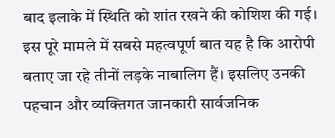बाद इलाके में स्थिति को शांत रखने की कोशिश की गई।
इस पूरे मामले में सबसे महत्वपूर्ण बात यह है कि आरोपी बताए जा रहे तीनों लड़के नाबालिग हैं। इसलिए उनकी पहचान और व्यक्तिगत जानकारी सार्वजनिक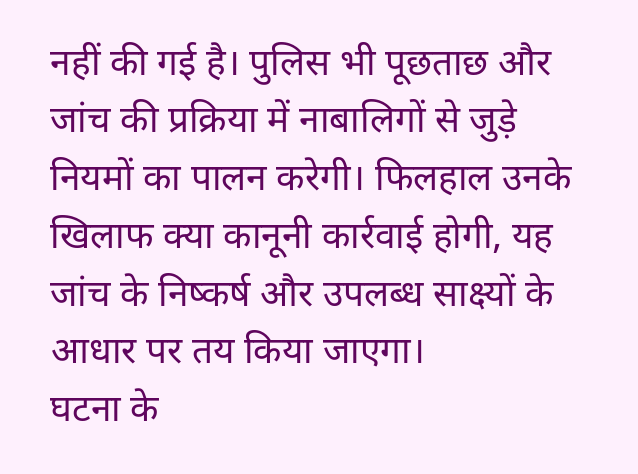नहीं की गई है। पुलिस भी पूछताछ और जांच की प्रक्रिया में नाबालिगों से जुड़े नियमों का पालन करेगी। फिलहाल उनके खिलाफ क्या कानूनी कार्रवाई होगी, यह जांच के निष्कर्ष और उपलब्ध साक्ष्यों के आधार पर तय किया जाएगा।
घटना के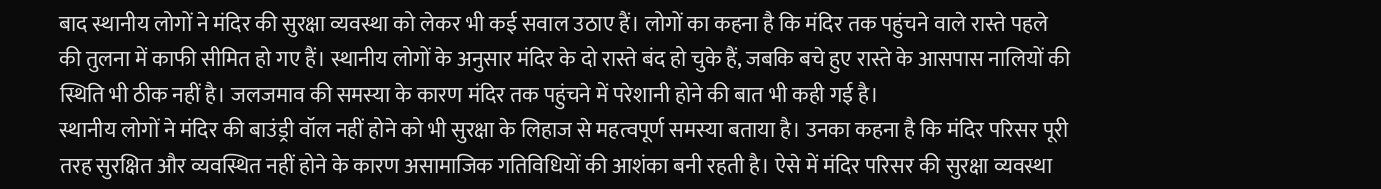बाद स्थानीय लोगों ने मंदिर की सुरक्षा व्यवस्था को लेकर भी कई सवाल उठाए हैं। लोगों का कहना है कि मंदिर तक पहुंचने वाले रास्ते पहले की तुलना में काफी सीमित हो गए हैं। स्थानीय लोगों के अनुसार मंदिर के दो रास्ते बंद हो चुके हैं, जबकि बचे हुए रास्ते के आसपास नालियों की स्थिति भी ठीक नहीं है। जलजमाव की समस्या के कारण मंदिर तक पहुंचने में परेशानी होने की बात भी कही गई है।
स्थानीय लोगों ने मंदिर की बाउंड्री वॉल नहीं होने को भी सुरक्षा के लिहाज से महत्वपूर्ण समस्या बताया है। उनका कहना है कि मंदिर परिसर पूरी तरह सुरक्षित और व्यवस्थित नहीं होने के कारण असामाजिक गतिविधियों की आशंका बनी रहती है। ऐसे में मंदिर परिसर की सुरक्षा व्यवस्था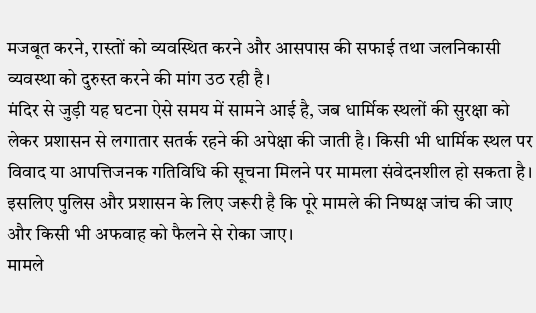मजबूत करने, रास्तों को व्यवस्थित करने और आसपास की सफाई तथा जलनिकासी व्यवस्था को दुरुस्त करने की मांग उठ रही है।
मंदिर से जुड़ी यह घटना ऐसे समय में सामने आई है, जब धार्मिक स्थलों की सुरक्षा को लेकर प्रशासन से लगातार सतर्क रहने की अपेक्षा की जाती है। किसी भी धार्मिक स्थल पर विवाद या आपत्तिजनक गतिविधि की सूचना मिलने पर मामला संवेदनशील हो सकता है। इसलिए पुलिस और प्रशासन के लिए जरूरी है कि पूरे मामले की निष्पक्ष जांच की जाए और किसी भी अफवाह को फैलने से रोका जाए।
मामले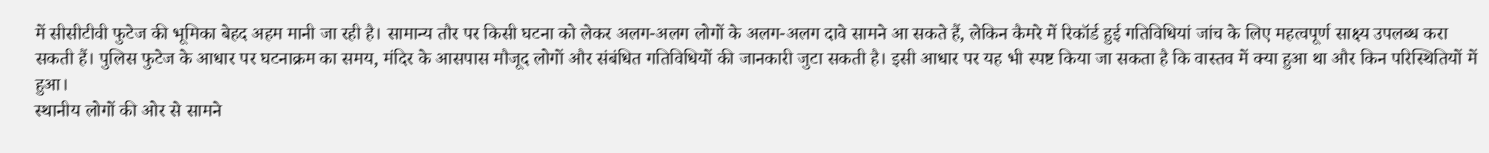में सीसीटीवी फुटेज की भूमिका बेहद अहम मानी जा रही है। सामान्य तौर पर किसी घटना को लेकर अलग-अलग लोगों के अलग-अलग दावे सामने आ सकते हैं, लेकिन कैमरे में रिकॉर्ड हुई गतिविधियां जांच के लिए महत्वपूर्ण साक्ष्य उपलब्ध करा सकती हैं। पुलिस फुटेज के आधार पर घटनाक्रम का समय, मंदिर के आसपास मौजूद लोगों और संबंधित गतिविधियों की जानकारी जुटा सकती है। इसी आधार पर यह भी स्पष्ट किया जा सकता है कि वास्तव में क्या हुआ था और किन परिस्थितियों में हुआ।
स्थानीय लोगों की ओर से सामने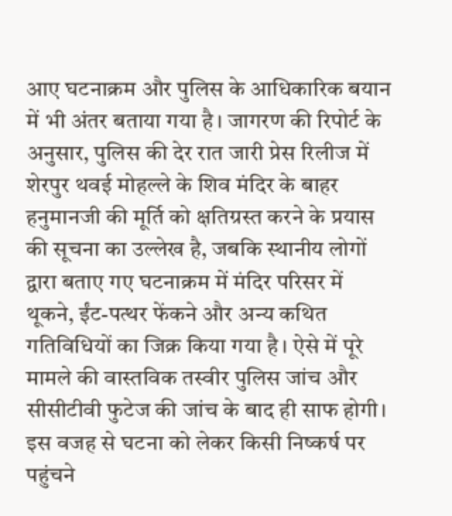आए घटनाक्रम और पुलिस के आधिकारिक बयान में भी अंतर बताया गया है। जागरण की रिपोर्ट के अनुसार, पुलिस की देर रात जारी प्रेस रिलीज में शेरपुर थवई मोहल्ले के शिव मंदिर के बाहर हनुमानजी की मूर्ति को क्षतिग्रस्त करने के प्रयास की सूचना का उल्लेख है, जबकि स्थानीय लोगों द्वारा बताए गए घटनाक्रम में मंदिर परिसर में थूकने, ईंट-पत्थर फेंकने और अन्य कथित गतिविधियों का जिक्र किया गया है। ऐसे में पूरे मामले की वास्तविक तस्वीर पुलिस जांच और सीसीटीवी फुटेज की जांच के बाद ही साफ होगी।
इस वजह से घटना को लेकर किसी निष्कर्ष पर पहुंचने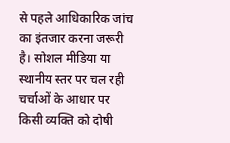से पहले आधिकारिक जांच का इंतजार करना जरूरी है। सोशल मीडिया या स्थानीय स्तर पर चल रही चर्चाओं के आधार पर किसी व्यक्ति को दोषी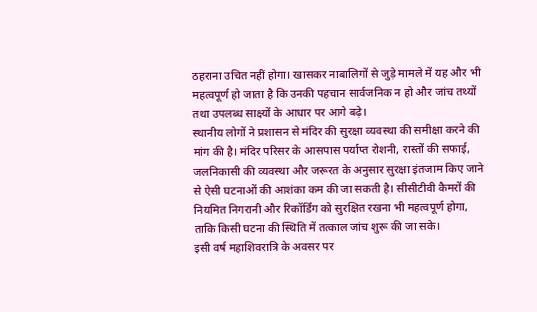ठहराना उचित नहीं होगा। खासकर नाबालिगों से जुड़े मामले में यह और भी महत्वपूर्ण हो जाता है कि उनकी पहचान सार्वजनिक न हो और जांच तथ्यों तथा उपलब्ध साक्ष्यों के आधार पर आगे बढ़े।
स्थानीय लोगों ने प्रशासन से मंदिर की सुरक्षा व्यवस्था की समीक्षा करने की मांग की है। मंदिर परिसर के आसपास पर्याप्त रोशनी, रास्तों की सफाई, जलनिकासी की व्यवस्था और जरूरत के अनुसार सुरक्षा इंतजाम किए जाने से ऐसी घटनाओं की आशंका कम की जा सकती है। सीसीटीवी कैमरों की नियमित निगरानी और रिकॉर्डिंग को सुरक्षित रखना भी महत्वपूर्ण होगा, ताकि किसी घटना की स्थिति में तत्काल जांच शुरू की जा सके।
इसी वर्ष महाशिवरात्रि के अवसर पर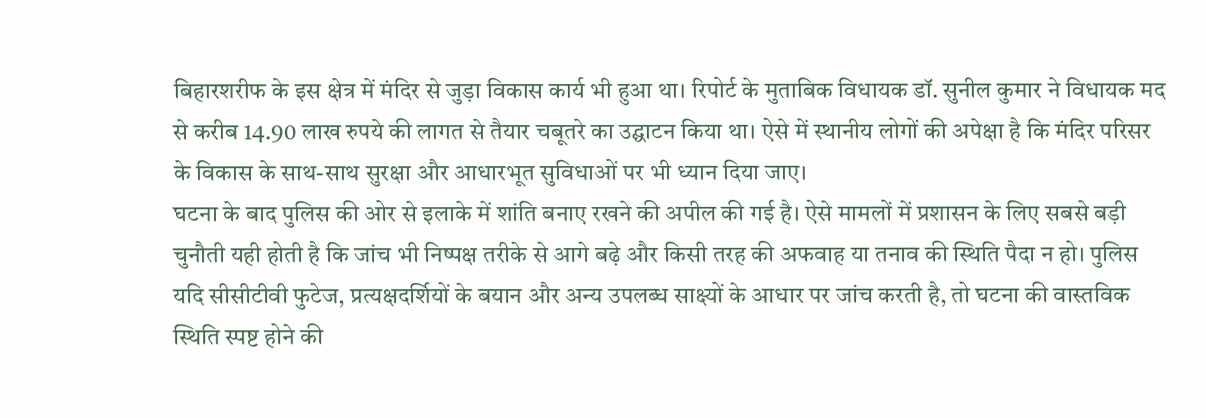बिहारशरीफ के इस क्षेत्र में मंदिर से जुड़ा विकास कार्य भी हुआ था। रिपोर्ट के मुताबिक विधायक डॉ. सुनील कुमार ने विधायक मद से करीब 14.90 लाख रुपये की लागत से तैयार चबूतरे का उद्घाटन किया था। ऐसे में स्थानीय लोगों की अपेक्षा है कि मंदिर परिसर के विकास के साथ-साथ सुरक्षा और आधारभूत सुविधाओं पर भी ध्यान दिया जाए।
घटना के बाद पुलिस की ओर से इलाके में शांति बनाए रखने की अपील की गई है। ऐसे मामलों में प्रशासन के लिए सबसे बड़ी चुनौती यही होती है कि जांच भी निष्पक्ष तरीके से आगे बढ़े और किसी तरह की अफवाह या तनाव की स्थिति पैदा न हो। पुलिस यदि सीसीटीवी फुटेज, प्रत्यक्षदर्शियों के बयान और अन्य उपलब्ध साक्ष्यों के आधार पर जांच करती है, तो घटना की वास्तविक स्थिति स्पष्ट होने की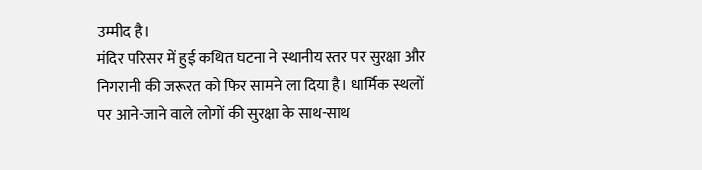उम्मीद है।
मंदिर परिसर में हुई कथित घटना ने स्थानीय स्तर पर सुरक्षा और निगरानी की जरूरत को फिर सामने ला दिया है। धार्मिक स्थलों पर आने-जाने वाले लोगों की सुरक्षा के साथ-साथ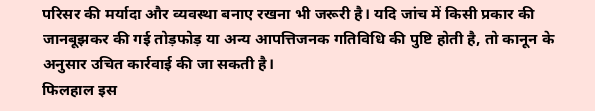परिसर की मर्यादा और व्यवस्था बनाए रखना भी जरूरी है। यदि जांच में किसी प्रकार की जानबूझकर की गई तोड़फोड़ या अन्य आपत्तिजनक गतिविधि की पुष्टि होती है, तो कानून के अनुसार उचित कार्रवाई की जा सकती है।
फिलहाल इस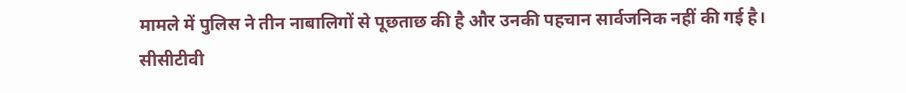मामले में पुलिस ने तीन नाबालिगों से पूछताछ की है और उनकी पहचान सार्वजनिक नहीं की गई है। सीसीटीवी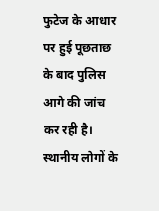फुटेज के आधार पर हुई पूछताछ के बाद पुलिस आगे की जांच कर रही है। स्थानीय लोगों के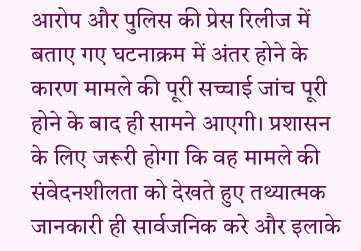आरोप और पुलिस की प्रेस रिलीज में बताए गए घटनाक्रम में अंतर होने के कारण मामले की पूरी सच्चाई जांच पूरी होने के बाद ही सामने आएगी। प्रशासन के लिए जरूरी होगा कि वह मामले की संवेदनशीलता को देखते हुए तथ्यात्मक जानकारी ही सार्वजनिक करे और इलाके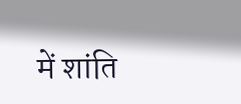में शांति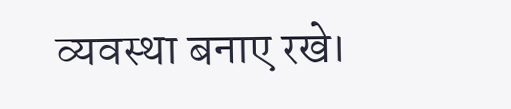व्यवस्था बनाए रखे।